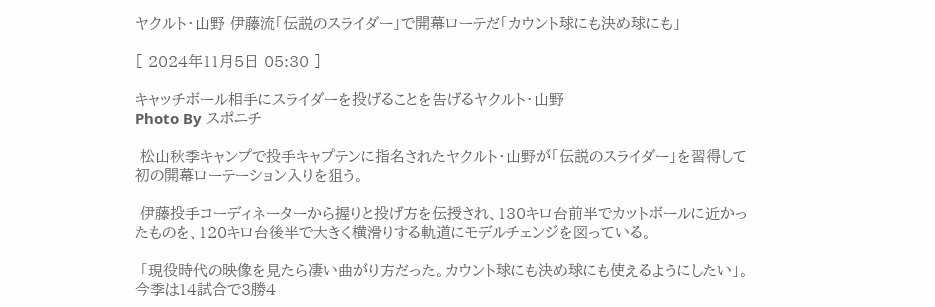ヤクルト・山野 伊藤流「伝説のスライダー」で開幕ローテだ「カウント球にも決め球にも」

[ 2024年11月5日 05:30 ]

キャッチボール相手にスライダーを投げることを告げるヤクルト・山野
Photo By スポニチ

 松山秋季キャンプで投手キャプテンに指名されたヤクルト・山野が「伝説のスライダー」を習得して初の開幕ローテーション入りを狙う。

 伊藤投手コーディネーターから握りと投げ方を伝授され、130キロ台前半でカットボールに近かったものを、120キロ台後半で大きく横滑りする軌道にモデルチェンジを図っている。

 「現役時代の映像を見たら凄い曲がり方だった。カウント球にも決め球にも使えるようにしたい」。今季は14試合で3勝4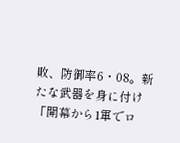敗、防御率6・08。新たな武器を身に付け「開幕から1軍でロ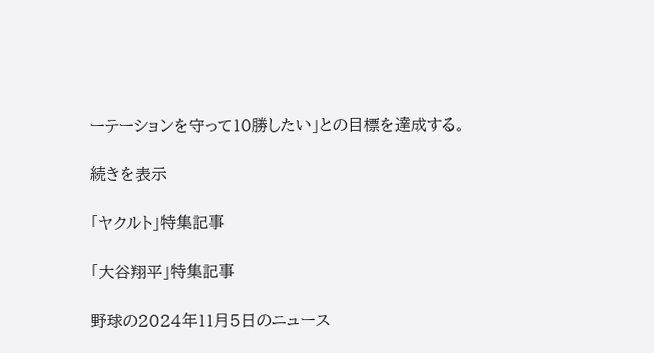ーテーションを守って10勝したい」との目標を達成する。

続きを表示

「ヤクルト」特集記事

「大谷翔平」特集記事

野球の2024年11月5日のニュース